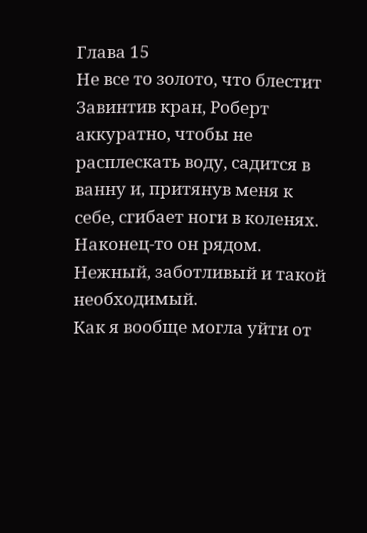Глава 15
Не все то золото, что блестит
Завинтив кран, Роберт аккуратно, чтобы не расплескать воду, садится в ванну и, притянув меня к себе, сгибает ноги в коленях.
Наконец-то он рядом. Нежный, заботливый и такой необходимый.
Как я вообще могла уйти от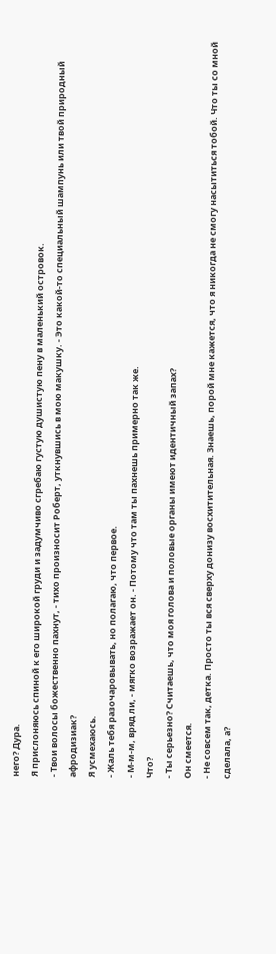него? Дура.
Я прислоняюсь спиной к его широкой груди и задумчиво сгребаю густую душистую пену в маленький островок.
- Твои волосы божественно пахнут, - тихо произносит Роберт, уткнувшись в мою макушку. - Это какой-то специальный шампунь или твой природный афродизиак?
Я усмехаюсь.
- Жаль тебя разочаровывать, но полагаю, что первое.
- М-м-м, вряд ли, - мягко возражает он. - Потому что там ты пахнешь примерно так же.
Что?
- Ты серьезно? Считаешь, что моя голова и половые органы имеют идентичный запах?
Он смеется.
- Не совсем так, детка. Просто ты вся сверху донизу восхитительная. Знаешь, порой мне кажется, что я никогда не смогу насытиться тобой. Что ты со мной сделала, а?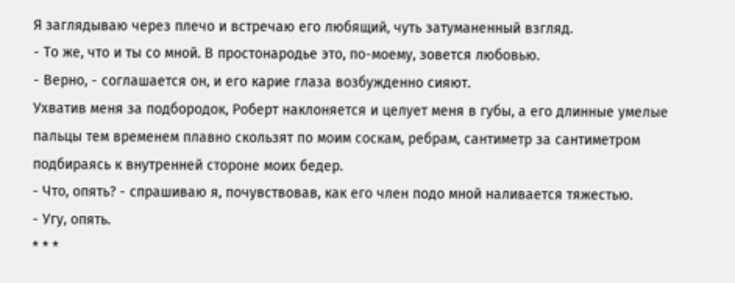Я заглядываю через плечо и встречаю его любящий, чуть затуманенный взгляд.
- То же, что и ты со мной. В простонародье это, по-моему, зовется любовью.
- Верно, - соглашается он, и его карие глаза возбужденно сияют.
Ухватив меня за подбородок, Роберт наклоняется и целует меня в губы, а его длинные умелые пальцы тем временем плавно скользят по моим соскам, ребрам, сантиметр за сантиметром подбираясь к внутренней стороне моих бедер.
- Что, опять? - спрашиваю я, почувствовав, как его член подо мной наливается тяжестью.
- Угу, опять.
* * *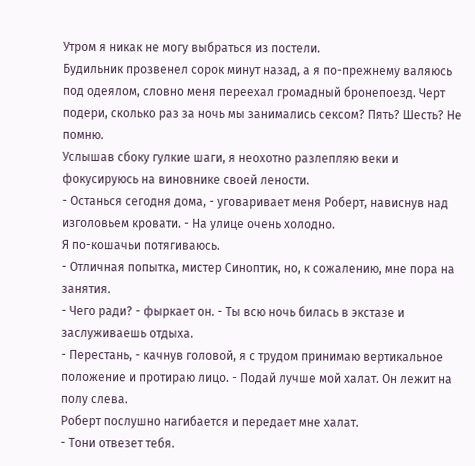Утром я никак не могу выбраться из постели.
Будильник прозвенел сорок минут назад, а я по-прежнему валяюсь под одеялом, словно меня переехал громадный бронепоезд. Черт подери, сколько раз за ночь мы занимались сексом? Пять? Шесть? Не помню.
Услышав сбоку гулкие шаги, я неохотно разлепляю веки и фокусируюсь на виновнике своей лености.
- Останься сегодня дома, - уговаривает меня Роберт, нависнув над изголовьем кровати. - На улице очень холодно.
Я по-кошачьи потягиваюсь.
- Отличная попытка, мистер Синоптик, но, к сожалению, мне пора на занятия.
- Чего ради? - фыркает он. - Ты всю ночь билась в экстазе и заслуживаешь отдыха.
- Перестань, - качнув головой, я с трудом принимаю вертикальное положение и протираю лицо. - Подай лучше мой халат. Он лежит на полу слева.
Роберт послушно нагибается и передает мне халат.
- Тони отвезет тебя.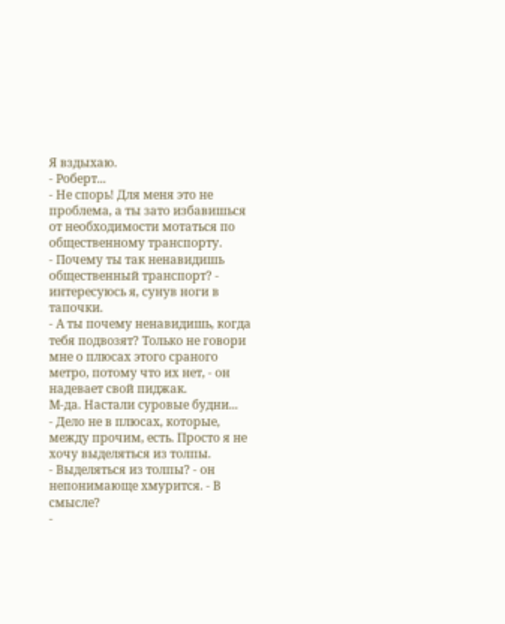Я вздыхаю.
- Роберт...
- Не спорь! Для меня это не проблема, а ты зато избавишься от необходимости мотаться по общественному транспорту.
- Почему ты так ненавидишь общественный транспорт? - интересуюсь я, сунув ноги в тапочки.
- А ты почему ненавидишь, когда тебя подвозят? Только не говори мне о плюсах этого сраного метро, потому что их нет, - он надевает свой пиджак.
М-да. Настали суровые будни...
- Дело не в плюсах, которые, между прочим, есть. Просто я не хочу выделяться из толпы.
- Выделяться из толпы? - он непонимающе хмурится. - В смысле?
-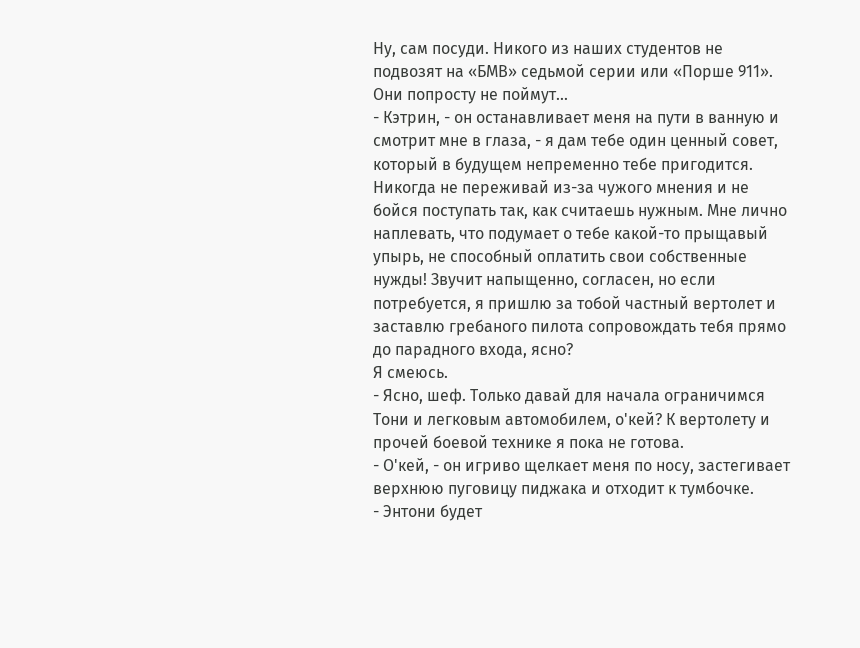Ну, сам посуди. Никого из наших студентов не подвозят на «БМВ» седьмой серии или «Порше 911». Они попросту не поймут...
- Кэтрин, - он останавливает меня на пути в ванную и смотрит мне в глаза, - я дам тебе один ценный совет, который в будущем непременно тебе пригодится. Никогда не переживай из-за чужого мнения и не бойся поступать так, как считаешь нужным. Мне лично наплевать, что подумает о тебе какой-то прыщавый упырь, не способный оплатить свои собственные нужды! Звучит напыщенно, согласен, но если потребуется, я пришлю за тобой частный вертолет и заставлю гребаного пилота сопровождать тебя прямо до парадного входа, ясно?
Я смеюсь.
- Ясно, шеф. Только давай для начала ограничимся Тони и легковым автомобилем, о'кей? К вертолету и прочей боевой технике я пока не готова.
- О'кей, - он игриво щелкает меня по носу, застегивает верхнюю пуговицу пиджака и отходит к тумбочке.
- Энтони будет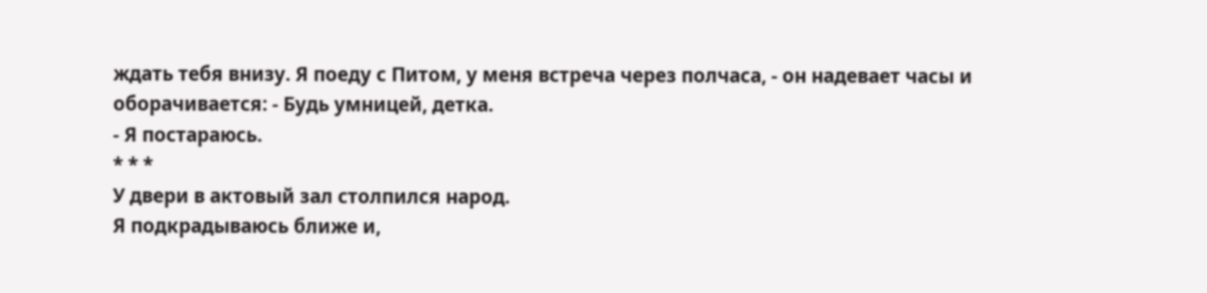ждать тебя внизу. Я поеду с Питом, у меня встреча через полчаса, - он надевает часы и оборачивается: - Будь умницей, детка.
- Я постараюсь.
* * *
У двери в актовый зал столпился народ.
Я подкрадываюсь ближе и,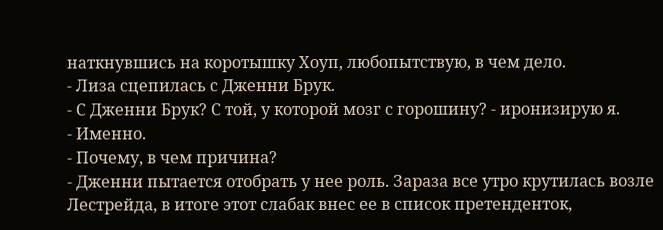наткнувшись на коротышку Хоуп, любопытствую, в чем дело.
- Лиза сцепилась с Дженни Брук.
- С Дженни Брук? С той, у которой мозг с горошину? - иронизирую я.
- Именно.
- Почему, в чем причина?
- Дженни пытается отобрать у нее роль. Зараза все утро крутилась возле Лестрейда, в итоге этот слабак внес ее в список претенденток,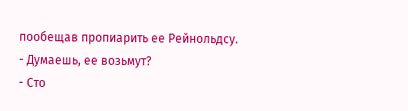пообещав пропиарить ее Рейнольдсу.
- Думаешь, ее возьмут?
- Сто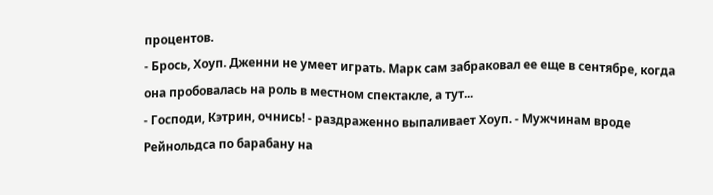процентов.
- Брось, Хоуп. Дженни не умеет играть. Марк сам забраковал ее еще в сентябре, когда она пробовалась на роль в местном спектакле, а тут...
- Господи, Кэтрин, очнись! - раздраженно выпаливает Хоуп. - Мужчинам вроде Рейнольдса по барабану на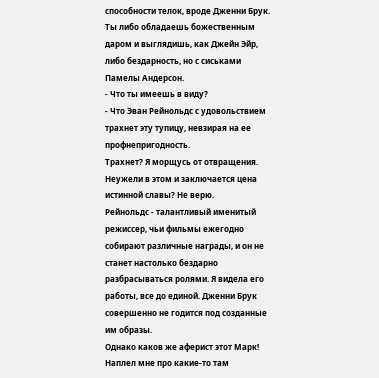способности телок, вроде Дженни Брук. Ты либо обладаешь божественным даром и выглядишь, как Джейн Эйр, либо бездарность, но с сиськами Памелы Андерсон.
- Что ты имеешь в виду?
- Что Эван Рейнольдс с удовольствием трахнет эту тупицу, невзирая на ее профнепригодность.
Трахнет? Я морщусь от отвращения. Неужели в этом и заключается цена истинной славы? Не верю.
Рейнольдс - талантливый именитый режиссер, чьи фильмы ежегодно собирают различные награды, и он не станет настолько бездарно разбрасываться ролями. Я видела его работы, все до единой. Дженни Брук совершенно не годится под созданные им образы.
Однако каков же аферист этот Марк! Наплел мне про какие-то там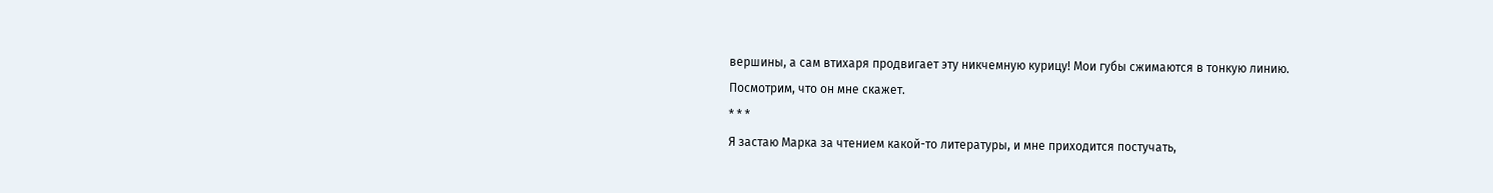вершины, а сам втихаря продвигает эту никчемную курицу! Мои губы сжимаются в тонкую линию.
Посмотрим, что он мне скажет.
* * *
Я застаю Марка за чтением какой-то литературы, и мне приходится постучать,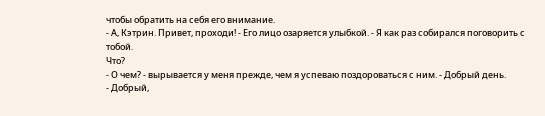чтобы обратить на себя его внимание.
- А, Кэтрин. Привет, проходи! - Его лицо озаряется улыбкой. - Я как раз собирался поговорить с тобой.
Что?
- О чем? - вырывается у меня прежде, чем я успеваю поздороваться с ним. - Добрый день.
- Добрый,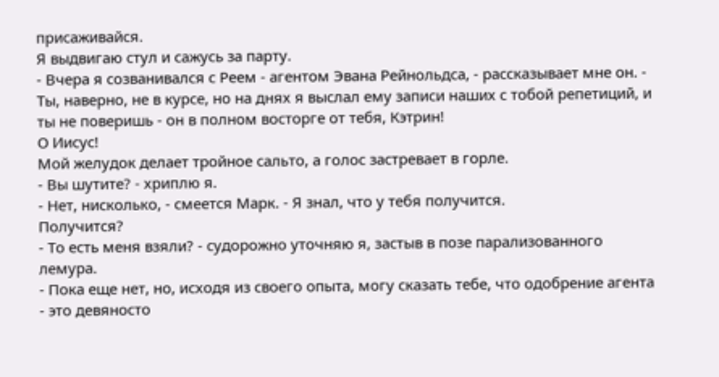присаживайся.
Я выдвигаю стул и сажусь за парту.
- Вчера я созванивался с Реем - агентом Эвана Рейнольдса, - рассказывает мне он. - Ты, наверно, не в курсе, но на днях я выслал ему записи наших с тобой репетиций, и ты не поверишь - он в полном восторге от тебя, Кэтрин!
О Иисус!
Мой желудок делает тройное сальто, а голос застревает в горле.
- Вы шутите? - хриплю я.
- Нет, нисколько, - смеется Марк. - Я знал, что у тебя получится.
Получится?
- То есть меня взяли? - судорожно уточняю я, застыв в позе парализованного лемура.
- Пока еще нет, но, исходя из своего опыта, могу сказать тебе, что одобрение агента - это девяносто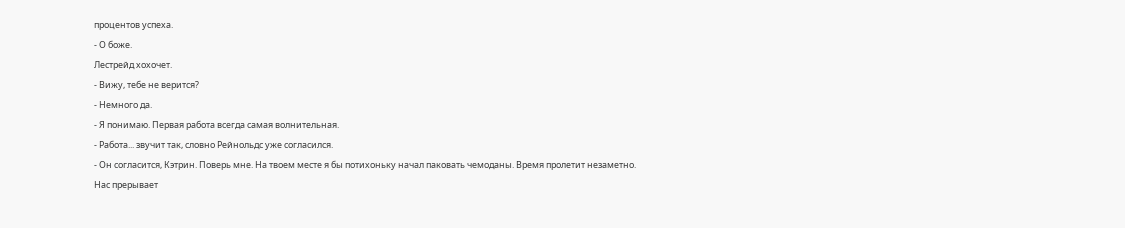процентов успеха.
- О боже.
Лестрейд хохочет.
- Вижу, тебе не верится?
- Немного да.
- Я понимаю. Первая работа всегда самая волнительная.
- Работа... звучит так, словно Рейнольдс уже согласился.
- Он согласится, Кэтрин. Поверь мне. На твоем месте я бы потихоньку начал паковать чемоданы. Время пролетит незаметно.
Нас прерывает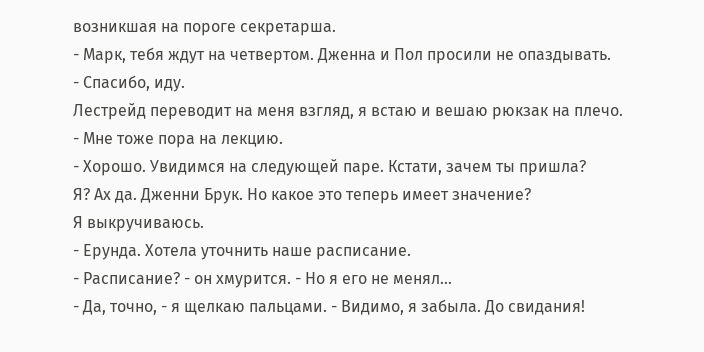возникшая на пороге секретарша.
- Марк, тебя ждут на четвертом. Дженна и Пол просили не опаздывать.
- Спасибо, иду.
Лестрейд переводит на меня взгляд, я встаю и вешаю рюкзак на плечо.
- Мне тоже пора на лекцию.
- Хорошо. Увидимся на следующей паре. Кстати, зачем ты пришла?
Я? Ах да. Дженни Брук. Но какое это теперь имеет значение?
Я выкручиваюсь.
- Ерунда. Хотела уточнить наше расписание.
- Расписание? - он хмурится. - Но я его не менял...
- Да, точно, - я щелкаю пальцами. - Видимо, я забыла. До свидания!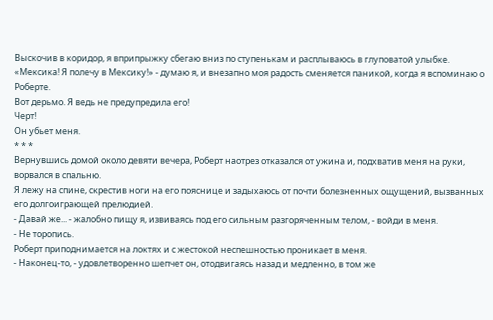Выскочив в коридор, я вприпрыжку сбегаю вниз по ступенькам и расплываюсь в глуповатой улыбке.
«Мексика! Я полечу в Мексику!» - думаю я, и внезапно моя радость сменяется паникой, когда я вспоминаю о Роберте.
Вот дерьмо. Я ведь не предупредила его!
Черт!
Он убьет меня.
* * *
Вернувшись домой около девяти вечера, Роберт наотрез отказался от ужина и, подхватив меня на руки, ворвался в спальню.
Я лежу на спине, скрестив ноги на его пояснице и задыхаюсь от почти болезненных ощущений, вызванных его долгоиграющей прелюдией.
- Давай же... - жалобно пищу я, извиваясь под его сильным разгоряченным телом, - войди в меня.
- Не торопись.
Роберт приподнимается на локтях и с жестокой неспешностью проникает в меня.
- Наконец-то, - удовлетворенно шепчет он, отодвигаясь назад и медленно, в том же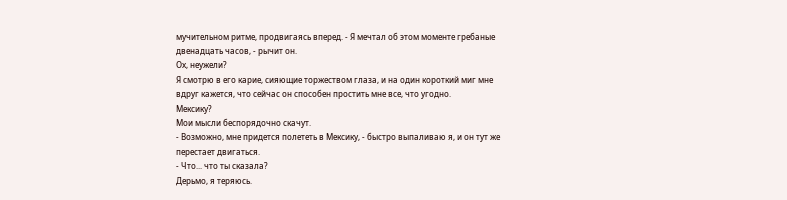мучительном ритме, продвигаясь вперед. - Я мечтал об этом моменте гребаные двенадцать часов, - рычит он.
Ох, неужели?
Я смотрю в его карие, сияющие торжеством глаза, и на один короткий миг мне вдруг кажется, что сейчас он способен простить мне все, что угодно.
Мексику?
Мои мысли беспорядочно скачут.
- Возможно, мне придется полететь в Мексику, - быстро выпаливаю я, и он тут же перестает двигаться.
- Что... что ты сказала?
Дерьмо, я теряюсь.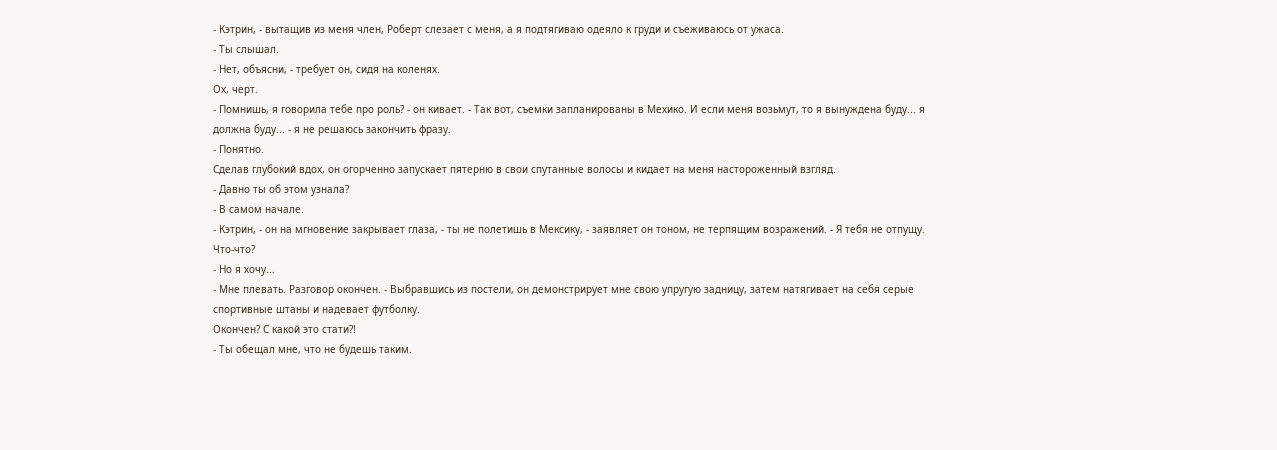- Кэтрин, - вытащив из меня член, Роберт слезает с меня, а я подтягиваю одеяло к груди и съеживаюсь от ужаса.
- Ты слышал.
- Нет, объясни, - требует он, сидя на коленях.
Ох, черт.
- Помнишь, я говорила тебе про роль? - он кивает. - Так вот, съемки запланированы в Мехико. И если меня возьмут, то я вынуждена буду... я должна буду... - я не решаюсь закончить фразу.
- Понятно.
Сделав глубокий вдох, он огорченно запускает пятерню в свои спутанные волосы и кидает на меня настороженный взгляд.
- Давно ты об этом узнала?
- В самом начале.
- Кэтрин, - он на мгновение закрывает глаза, - ты не полетишь в Мексику, - заявляет он тоном, не терпящим возражений. - Я тебя не отпущу.
Что-что?
- Но я хочу...
- Мне плевать. Разговор окончен. - Выбравшись из постели, он демонстрирует мне свою упругую задницу, затем натягивает на себя серые спортивные штаны и надевает футболку.
Окончен? С какой это стати?!
- Ты обещал мне, что не будешь таким.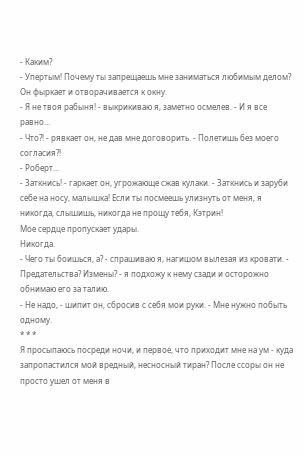- Каким?
- Упертым! Почему ты запрещаешь мне заниматься любимым делом?
Он фыркает и отворачивается к окну.
- Я не твоя рабыня! - выкрикиваю я, заметно осмелев. - И я все равно...
- Что?! - рявкает он, не дав мне договорить. - Полетишь без моего согласия?!
- Роберт...
- Заткнись! - гаркает он, угрожающе сжав кулаки. - Заткнись и заруби себе на носу, малышка! Если ты посмеешь улизнуть от меня, я никогда, слышишь, никогда не прощу тебя, Кэтрин!
Мое сердце пропускает удары.
Никогда.
- Чего ты боишься, а? - спрашиваю я, нагишом вылезая из кровати. - Предательства? Измены? - я подхожу к нему сзади и осторожно обнимаю его за талию.
- Не надо, - шипит он, сбросив с себя мои руки. - Мне нужно побыть одному.
* * *
Я просыпаюсь посреди ночи, и первое, что приходит мне на ум - куда запропастился мой вредный, несносный тиран? После ссоры он не просто ушел от меня в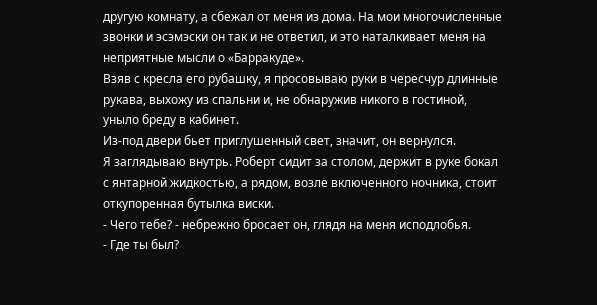другую комнату, а сбежал от меня из дома. На мои многочисленные звонки и эсэмэски он так и не ответил, и это наталкивает меня на неприятные мысли о «Барракуде».
Взяв с кресла его рубашку, я просовываю руки в чересчур длинные рукава, выхожу из спальни и, не обнаружив никого в гостиной, уныло бреду в кабинет.
Из-под двери бьет приглушенный свет, значит, он вернулся.
Я заглядываю внутрь. Роберт сидит за столом, держит в руке бокал с янтарной жидкостью, а рядом, возле включенного ночника, стоит откупоренная бутылка виски.
- Чего тебе? - небрежно бросает он, глядя на меня исподлобья.
- Где ты был?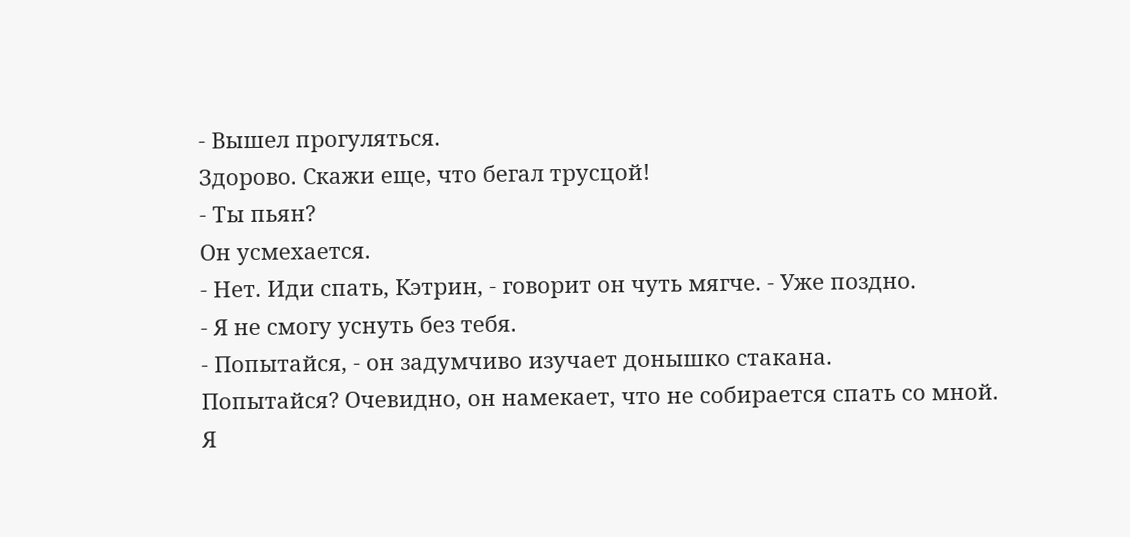- Вышел прогуляться.
Здорово. Скажи еще, что бегал трусцой!
- Ты пьян?
Он усмехается.
- Нет. Иди спать, Кэтрин, - говорит он чуть мягче. - Уже поздно.
- Я не смогу уснуть без тебя.
- Попытайся, - он задумчиво изучает донышко стакана.
Попытайся? Очевидно, он намекает, что не собирается спать со мной.
Я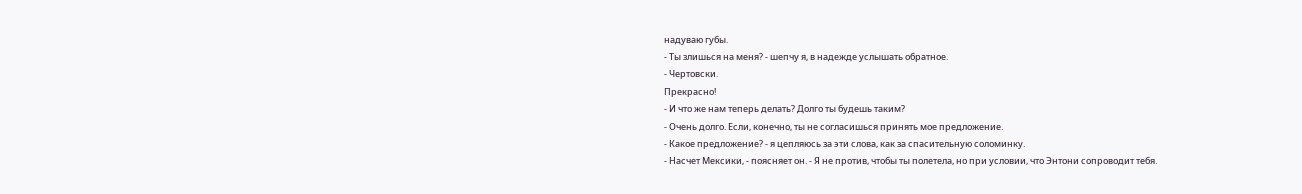надуваю губы.
- Ты злишься на меня? - шепчу я, в надежде услышать обратное.
- Чертовски.
Прекрасно!
- И что же нам теперь делать? Долго ты будешь таким?
- Очень долго. Если, конечно, ты не согласишься принять мое предложение.
- Какое предложение? - я цепляюсь за эти слова, как за спасительную соломинку.
- Насчет Мексики, - поясняет он. - Я не против, чтобы ты полетела, но при условии, что Энтони сопроводит тебя.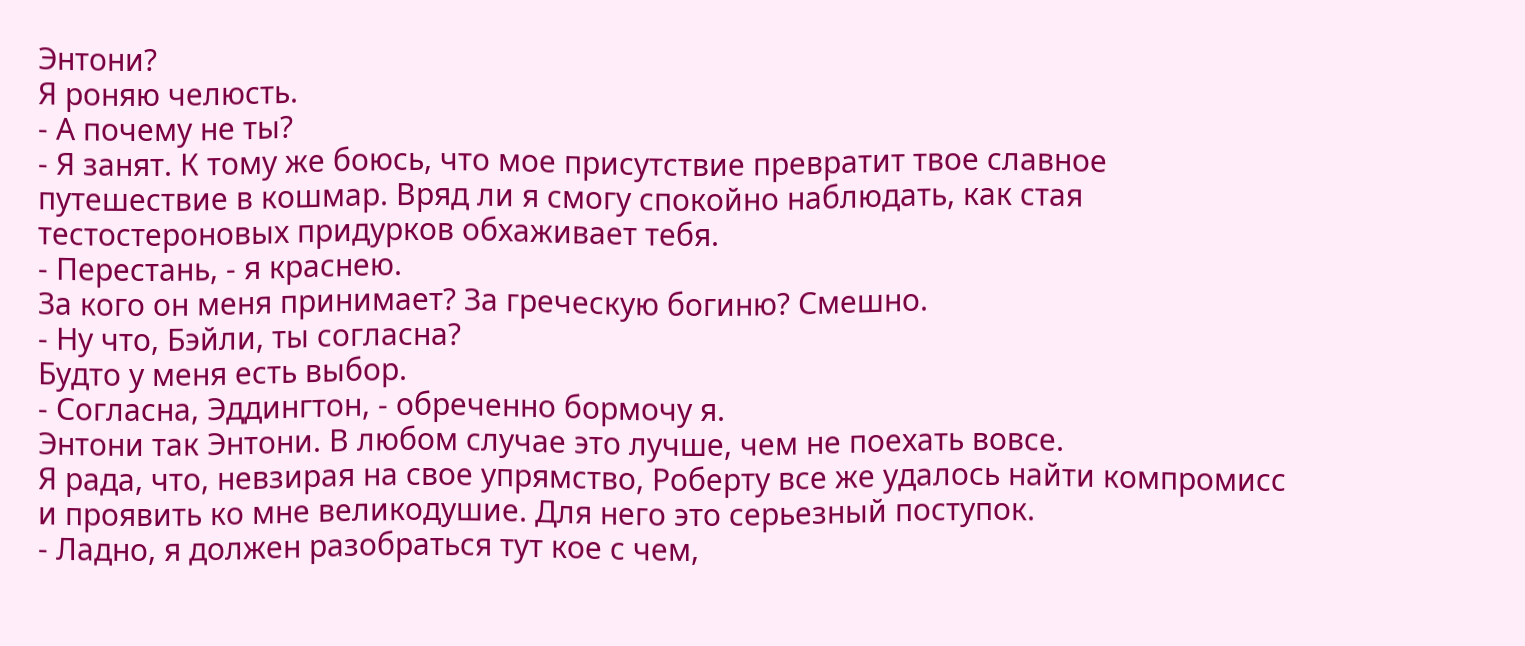Энтони?
Я роняю челюсть.
- А почему не ты?
- Я занят. К тому же боюсь, что мое присутствие превратит твое славное путешествие в кошмар. Вряд ли я смогу спокойно наблюдать, как стая тестостероновых придурков обхаживает тебя.
- Перестань, - я краснею.
За кого он меня принимает? За греческую богиню? Смешно.
- Ну что, Бэйли, ты согласна?
Будто у меня есть выбор.
- Согласна, Эддингтон, - обреченно бормочу я.
Энтони так Энтони. В любом случае это лучше, чем не поехать вовсе.
Я рада, что, невзирая на свое упрямство, Роберту все же удалось найти компромисс и проявить ко мне великодушие. Для него это серьезный поступок.
- Ладно, я должен разобраться тут кое с чем,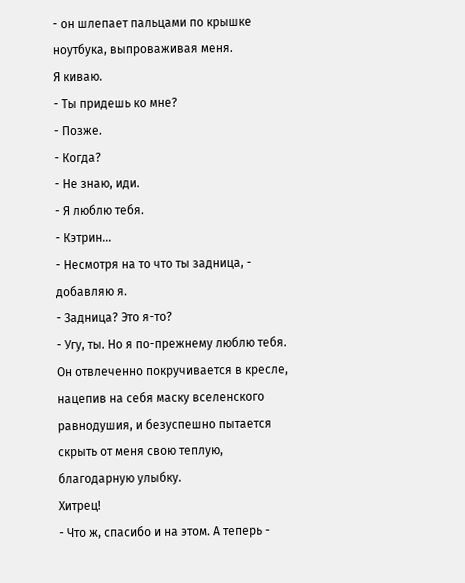- он шлепает пальцами по крышке ноутбука, выпроваживая меня.
Я киваю.
- Ты придешь ко мне?
- Позже.
- Когда?
- Не знаю, иди.
- Я люблю тебя.
- Кэтрин...
- Несмотря на то что ты задница, - добавляю я.
- Задница? Это я-то?
- Угу, ты. Но я по-прежнему люблю тебя.
Он отвлеченно покручивается в кресле, нацепив на себя маску вселенского равнодушия, и безуспешно пытается скрыть от меня свою теплую, благодарную улыбку.
Хитрец!
- Что ж, спасибо и на этом. А теперь -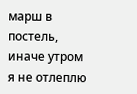марш в постель, иначе утром я не отлеплю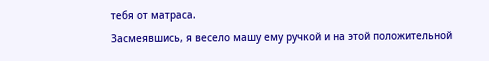тебя от матраса.
Засмеявшись, я весело машу ему ручкой и на этой положительной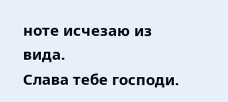ноте исчезаю из вида.
Слава тебе господи.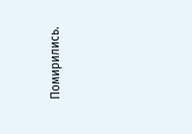Помирились.